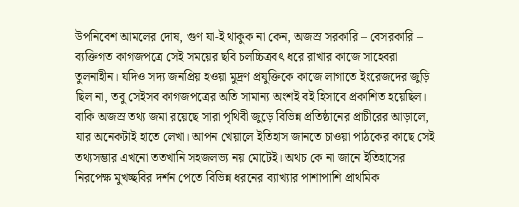উপনিবেশ আমলের দোষ, গুণ যা-ই থাকুক না কেন, অজস্র সরকারি – বেসরকারি – ব্যক্তিগত কাগজপত্রে সেই সময়ের ছবি চলচ্চিত্রবৎ ধরে রাখার কাজে সাহেবরা তুলনাহীন। যদিও সদ্য জনপ্রিয় হওয়া মুদ্রণ প্রযুক্তিকে কাজে লাগাতে ইংরেজদের জুড়ি ছিল না, তবু সেইসব কাগজপত্রের অতি সামান্য অংশই বই হিসাবে প্রকাশিত হয়েছিল। বাকি অজস্র তথ্য জমা রয়েছে সারা পৃথিবী জুড়ে বিভিন্ন প্রতিষ্ঠানের প্রাচীরের আড়ালে, যার অনেকটাই হাতে লেখা। আপন খেয়ালে ইতিহাস জানতে চাওয়া পাঠকের কাছে সেই তথ্যসম্ভার এখনো ততখানি সহজলভ্য নয় মোটেই। অথচ কে না জানে ইতিহাসের নিরপেক্ষ মুখচ্ছবির দর্শন পেতে বিভিন্ন ধরনের ব্যাখ্যার পাশাপাশি প্রাথমিক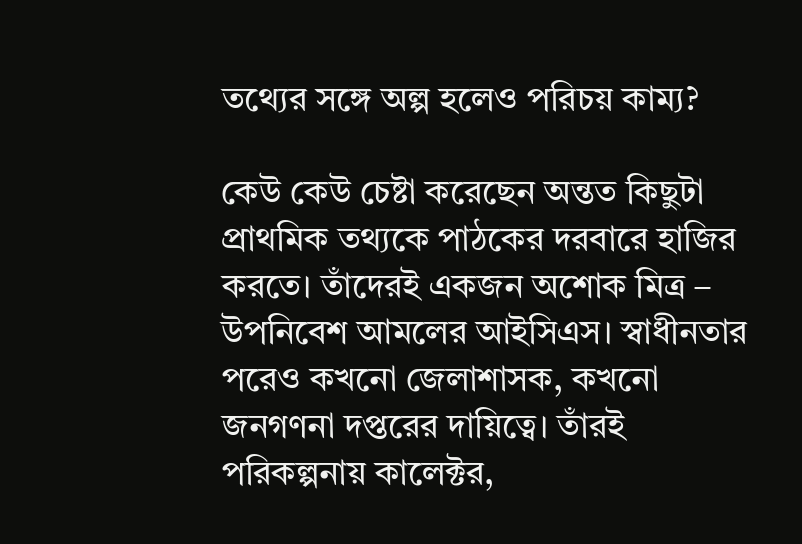তথ্যের সঙ্গে অল্প হলেও পরিচয় কাম্য?

কেউ কেউ চেষ্টা করেছেন অন্তত কিছুটা প্রাথমিক তথ্যকে পাঠকের দরবারে হাজির করতে। তাঁদেরই একজন অশোক মিত্র – উপনিবেশ আমলের আইসিএস। স্বাধীনতার পরেও কখনো জেলাশাসক, কখনো জনগণনা দপ্তরের দায়িত্বে। তাঁরই পরিকল্পনায় কালেক্টর,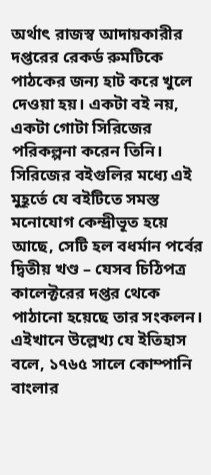অর্থাৎ রাজস্ব আদায়কারীর দপ্তরের রেকর্ড রুমটিকে পাঠকের জন্য হাট করে খুলে দেওয়া হয়। একটা বই নয়, একটা গোটা সিরিজের পরিকল্পনা করেন তিনি। সিরিজের বইগুলির মধ্যে এই মুহূর্তে যে বইটিতে সমস্ত মনোযোগ কেন্দ্রীভূত হয়ে আছে, সেটি হল বধর্মান পর্বের দ্বিতীয় খণ্ড – যেসব চিঠিপত্র কালেক্টরের দপ্তর থেকে পাঠানো হয়েছে তার সংকলন। এইখানে উল্লেখ্য যে ইতিহাস বলে, ১৭৬৫ সালে কোম্পানি বাংলার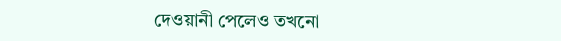দেওয়ানী পেলেও তখনো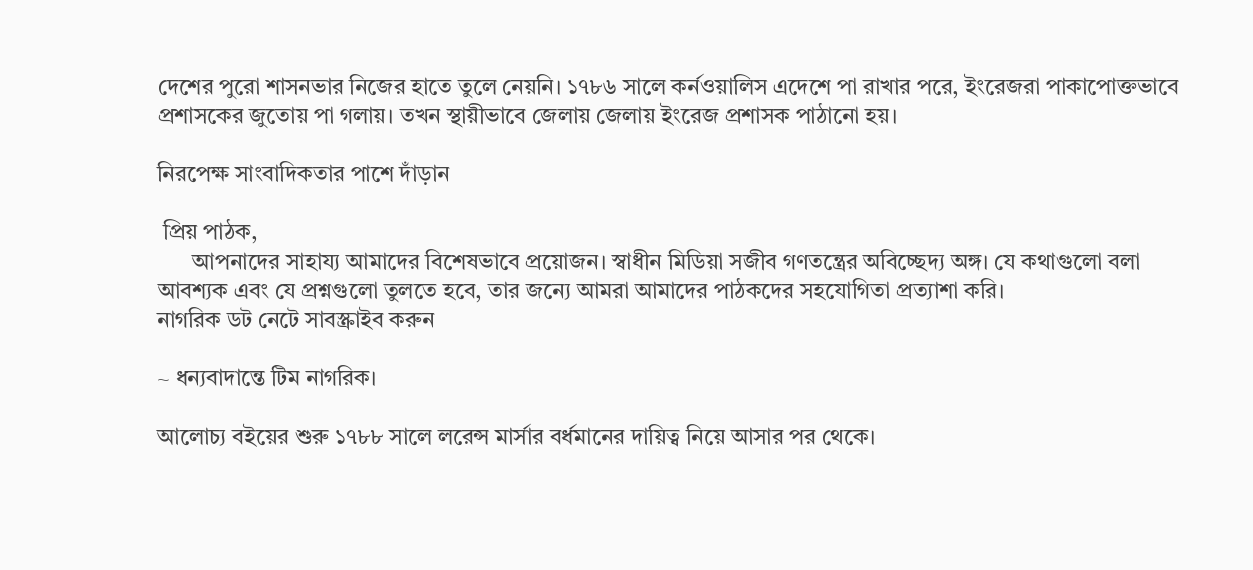দেশের পুরো শাসনভার নিজের হাতে তুলে নেয়নি। ১৭৮৬ সালে কর্নওয়ালিস এদেশে পা রাখার পরে, ইংরেজরা পাকাপোক্তভাবে প্রশাসকের জুতোয় পা গলায়। তখন স্থায়ীভাবে জেলায় জেলায় ইংরেজ প্রশাসক পাঠানো হয়।

নিরপেক্ষ সাংবাদিকতার পাশে দাঁড়ান

 প্রিয় পাঠক,
      আপনাদের সাহায্য আমাদের বিশেষভাবে প্রয়োজন। স্বাধীন মিডিয়া সজীব গণতন্ত্রের অবিচ্ছেদ্য অঙ্গ। যে কথাগুলো বলা আবশ্যক এবং যে প্রশ্নগুলো তুলতে হবে, তার জন্যে আমরা আমাদের পাঠকদের সহযোগিতা প্রত্যাশা করি।
নাগরিক ডট নেটে সাবস্ক্রাইব করুন

~ ধন্যবাদান্তে টিম নাগরিক।

আলোচ্য বইয়ের শুরু ১৭৮৮ সালে লরেন্স মার্সার বর্ধমানের দায়িত্ব নিয়ে আসার পর থেকে।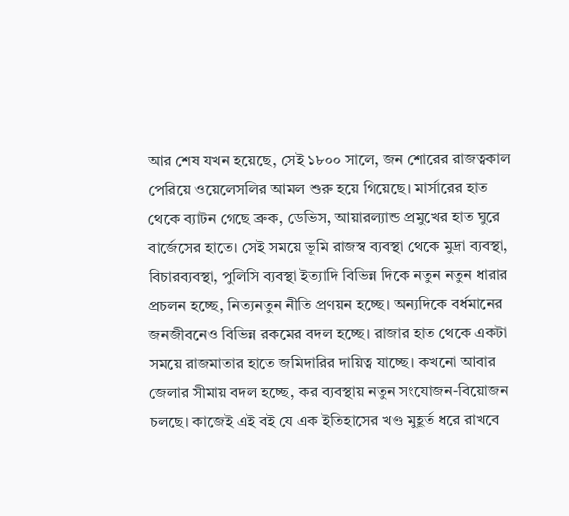আর শেষ যখন হয়েছে, সেই ১৮০০ সালে, জন শোরের রাজত্বকাল পেরিয়ে ওয়েলেসলির আমল শুরু হয়ে গিয়েছে। মার্সারের হাত থেকে ব্যাটন গেছে ব্রুক, ডেভিস, আয়ারল্যান্ড প্রমুখের হাত ঘুরে বার্জেসের হাতে। সেই সময়ে ভূমি রাজস্ব ব্যবস্থা থেকে মুদ্রা ব্যবস্থা, বিচারব্যবস্থা, পুলিসি ব্যবস্থা ইত্যাদি বিভিন্ন দিকে নতুন নতুন ধারার প্রচলন হচ্ছে, নিত্যনতুন নীতি প্রণয়ন হচ্ছে। অন্যদিকে বর্ধমানের জনজীবনেও বিভিন্ন রকমের বদল হচ্ছে। রাজার হাত থেকে একটা সময়ে রাজমাতার হাতে জমিদারির দায়িত্ব যাচ্ছে। কখনো আবার জেলার সীমায় বদল হচ্ছে, কর ব্যবস্থায় নতুন সংযোজন-বিয়োজন চলছে। কাজেই এই বই যে এক ইতিহাসের খণ্ড মুহূর্ত ধরে রাখবে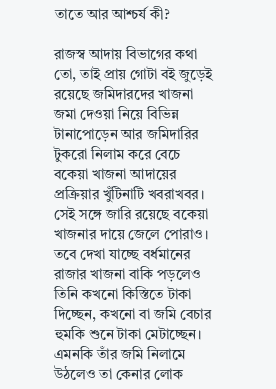তাতে আর আশ্চর্য কী?

রাজস্ব আদায় বিভাগের কথা তো, তাই প্রায় গোটা বই জুড়েই রয়েছে জমিদারদের খাজনা জমা দেওয়া নিয়ে বিভিন্ন টানাপোড়েন আর জমিদারির টুকরো নিলাম করে বেচে বকেয়া খাজনা আদায়ের প্রক্রিয়ার খুঁটিনাটি খবরাখবর। সেই সঙ্গে জারি রয়েছে বকেয়া খাজনার দায়ে জেলে পোরাও। তবে দেখা যাচ্ছে বর্ধমানের রাজার খাজনা বাকি পড়লেও তিনি কখনো কিস্তিতে টাকা দিচ্ছেন, কখনো বা জমি বেচার হুমকি শুনে টাকা মেটাচ্ছেন। এমনকি তাঁর জমি নিলামে উঠলেও তা কেনার লোক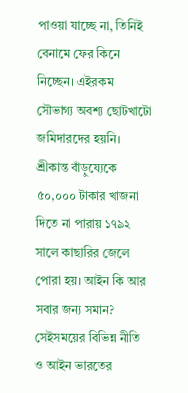পাওয়া যাচ্ছে না, তিনিই বেনামে ফের কিনে নিচ্ছেন। এইরকম সৌভাগ্য অবশ্য ছোটখাটো জমিদারদের হয়নি। শ্রীকান্ত বাঁড়ুয্যেকে ৫০,০০০ টাকার খাজনা দিতে না পারায় ১৭৯২ সালে কাছারির জেলে পোরা হয়। আইন কি আর সবার জন্য সমান? সেইসময়ের বিভিন্ন নীতি ও আইন ভারতের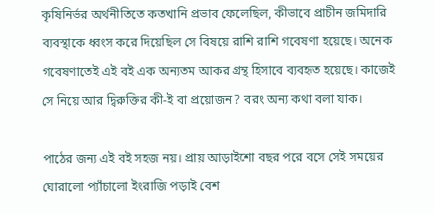কৃষিনির্ভর অর্থনীতিতে কতখানি প্রভাব ফেলেছিল, কীভাবে প্রাচীন জমিদারি ব্যবস্থাকে ধ্বংস করে দিয়েছিল সে বিষয়ে রাশি রাশি গবেষণা হয়েছে। অনেক গবেষণাতেই এই বই এক অন্যতম আকর গ্রন্থ হিসাবে ব্যবহৃত হয়েছে। কাজেই সে নিয়ে আর দ্বিরুক্তির কী-ই বা প্রয়োজন? বরং অন্য কথা বলা যাক।

পাঠের জন্য এই বই সহজ নয়। প্রায় আড়াইশো বছর পরে বসে সেই সময়ের ঘোরালো প্যাঁচালো ইংরাজি পড়াই বেশ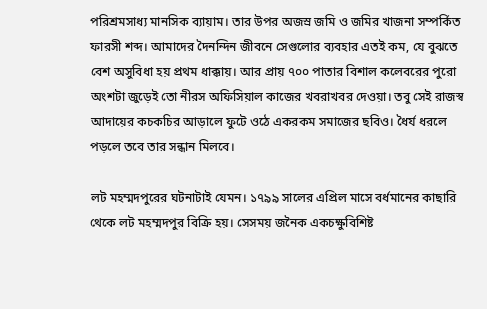পরিশ্রমসাধ্য মানসিক ব্যায়াম। তার উপর অজস্র জমি ও জমির খাজনা সম্পর্কিত ফারসী শব্দ। আমাদের দৈনন্দিন জীবনে সেগুলোর ব্যবহার এতই কম, যে বুঝতে বেশ অসুবিধা হয় প্রথম ধাক্কায়। আর প্রায় ৭০০ পাতার বিশাল কলেবরের পুরো অংশটা জুড়েই তো নীরস অফিসিয়াল কাজের খবরাখবর দেওয়া। তবু সেই রাজস্ব আদায়ের কচকচির আড়ালে ফুটে ওঠে একরকম সমাজের ছবিও। ধৈর্য ধরলে পড়লে তবে তার সন্ধান মিলবে।

লট মহম্মদপুরের ঘটনাটাই যেমন। ১৭৯৯ সালের এপ্রিল মাসে বর্ধমানের কাছারি থেকে লট মহম্মদপুর বিক্রি হয়। সেসময় জনৈক একচক্ষুবিশিষ্ট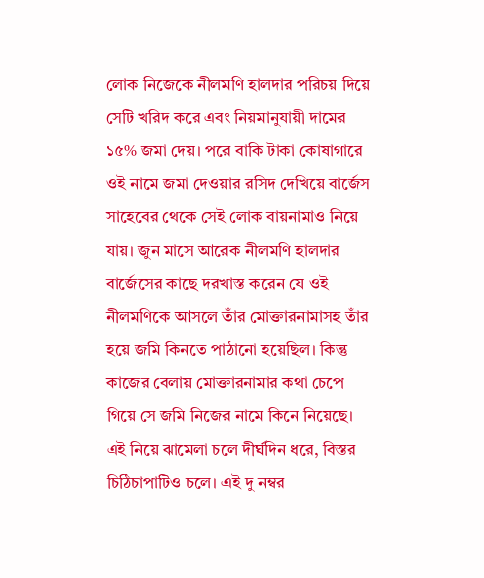লোক নিজেকে নীলমণি হালদার পরিচয় দিয়ে সেটি খরিদ করে এবং নিয়মানুযায়ী দামের ১৫% জমা দেয়। পরে বাকি টাকা কোষাগারে ওই নামে জমা দেওয়ার রসিদ দেখিয়ে বার্জেস সাহেবের থেকে সেই লোক বায়নামাও নিয়ে যায়। জুন মাসে আরেক নীলমণি হালদার বার্জেসের কাছে দরখাস্ত করেন যে ওই নীলমণিকে আসলে তাঁর মোক্তারনামাসহ তাঁর হয়ে জমি কিনতে পাঠানো হয়েছিল। কিন্তু কাজের বেলায় মোক্তারনামার কথা চেপে গিয়ে সে জমি নিজের নামে কিনে নিয়েছে। এই নিয়ে ঝামেলা চলে দীর্ঘদিন ধরে, বিস্তর চিঠিচাপাটিও চলে। এই দু নম্বর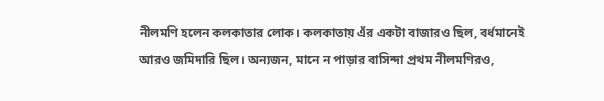নীলমণি হলেন কলকাতার লোক। কলকাতায় এঁর একটা বাজারও ছিল, বর্ধমানেই আরও জমিদারি ছিল। অন্যজন, মানে ন পাড়ার বাসিন্দা প্রথম নীলমণিরও,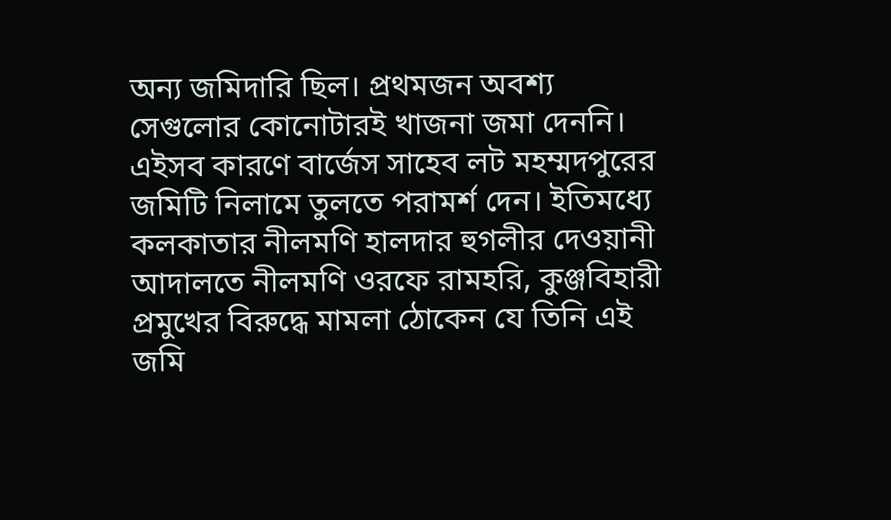অন্য জমিদারি ছিল। প্রথমজন অবশ্য সেগুলোর কোনোটারই খাজনা জমা দেননি। এইসব কারণে বার্জেস সাহেব লট মহম্মদপুরের জমিটি নিলামে তুলতে পরামর্শ দেন। ইতিমধ্যে কলকাতার নীলমণি হালদার হুগলীর দেওয়ানী আদালতে নীলমণি ওরফে রামহরি, কুঞ্জবিহারী প্রমুখের বিরুদ্ধে মামলা ঠোকেন যে তিনি এই জমি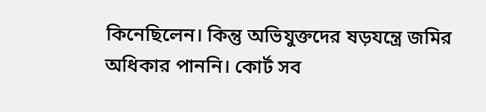কিনেছিলেন। কিন্তু অভিযুক্তদের ষড়যন্ত্রে জমির অধিকার পাননি। কোর্ট সব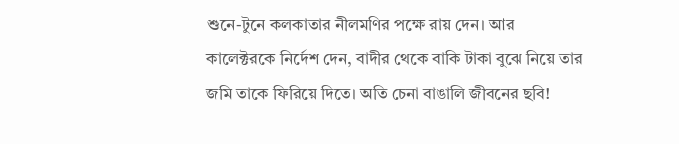শুনে-টুনে কলকাতার নীলমণির পক্ষে রায় দেন। আর কালেক্টরকে নির্দেশ দেন, বাদীর থেকে বাকি টাকা বুঝে নিয়ে তার জমি তাকে ফিরিয়ে দিতে। অতি চেনা বাঙালি জীবনের ছবি!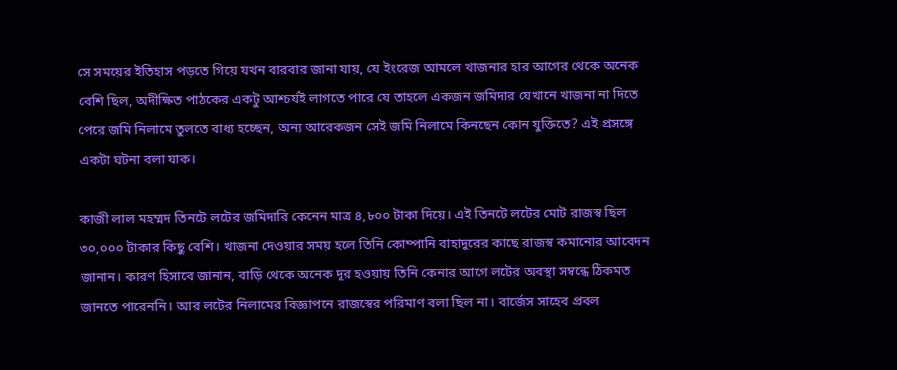সে সময়ের ইতিহাস পড়তে গিয়ে যখন বারবার জানা যায়, যে ইংরেজ আমলে খাজনার হার আগের থেকে অনেক বেশি ছিল, অদীক্ষিত পাঠকের একটু আশ্চর্যই লাগতে পারে যে তাহলে একজন জমিদার যেখানে খাজনা না দিতে পেরে জমি নিলামে তুলতে বাধ্য হচ্ছেন, অন্য আরেকজন সেই জমি নিলামে কিনছেন কোন যুক্তিতে? এই প্রসঙ্গে একটা ঘটনা বলা যাক।

কাজী লাল মহম্মদ তিনটে লটের জমিদারি কেনেন মাত্র ৪,৮০০ টাকা দিয়ে। এই তিনটে লটের মোট রাজস্ব ছিল ৩০,০০০ টাকার কিছু বেশি। খাজনা দেওয়ার সময় হলে তিনি কোম্পানি বাহাদুরের কাছে রাজস্ব কমানোর আবেদন জানান। কারণ হিসাবে জানান, বাড়ি থেকে অনেক দূর হওয়ায় তিনি কেনার আগে লটের অবস্থা সম্বন্ধে ঠিকমত জানতে পারেননি। আর লটের নিলামের বিজ্ঞাপনে রাজস্বের পরিমাণ বলা ছিল না। বার্জেস সাহেব প্রবল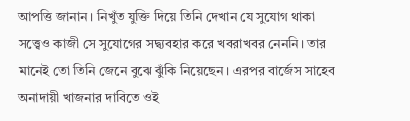আপত্তি জানান। নিখুঁত যুক্তি দিয়ে তিনি দেখান যে সুযোগ থাকা সত্ত্বেও কাজী সে সুযোগের সদ্ব্যবহার করে খবরাখবর নেননি। তার মানেই তো তিনি জেনে বুঝে ঝুঁকি নিয়েছেন। এরপর বার্জেস সাহেব অনাদায়ী খাজনার দাবিতে ওই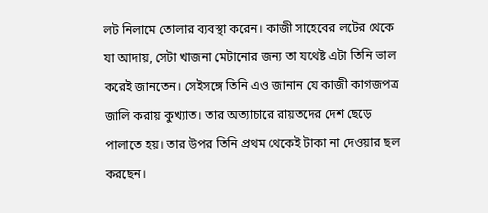লট নিলামে তোলার ব্যবস্থা করেন। কাজী সাহেবের লটের থেকে যা আদায়, সেটা খাজনা মেটানোর জন্য তা যথেষ্ট এটা তিনি ভাল করেই জানতেন। সেইসঙ্গে তিনি এও জানান যে কাজী কাগজপত্র জালি করায় কুখ্যাত। তার অত্যাচারে রায়তদের দেশ ছেড়ে পালাতে হয়। তার উপর তিনি প্রথম থেকেই টাকা না দেওয়ার ছল করছেন।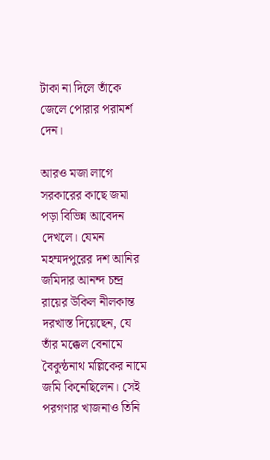টাকা না দিলে তাঁকে জেলে পোরার পরামর্শ দেন।

আরও মজা লাগে সরকারের কাছে জমা পড়া বিভিন্ন আবেদন দেখলে। যেমন মহম্মদপুরের দশ আনির জমিদার আনন্দ চন্দ্র রায়ের উকিল নীলকান্ত দরখাস্ত দিয়েছেন, যে তাঁর মক্কেল বেনামে বৈকুন্ঠনাথ মল্লিকের নামে জমি কিনেছিলেন। সেই পরগণার খাজনাও তিনি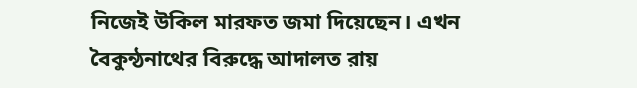নিজেই উকিল মারফত জমা দিয়েছেন। এখন বৈকুন্ঠনাথের বিরুদ্ধে আদালত রায়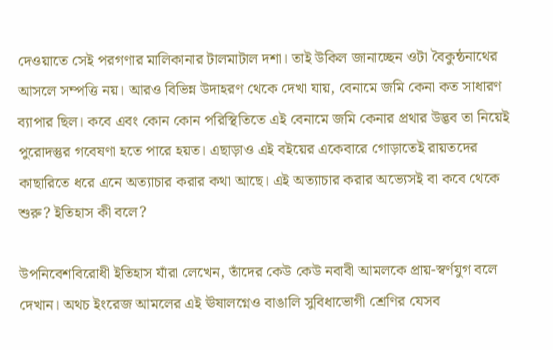দেওয়াতে সেই পরগণার মালিকানার টালমাটাল দশা। তাই উকিল জানাচ্ছেন ওটা বৈকুন্ঠনাথের আসলে সম্পত্তি নয়। আরও বিভিন্ন উদাহরণ থেকে দেখা যায়, বেনামে জমি কেনা কত সাধারণ ব্যাপার ছিল। কবে এবং কোন কোন পরিস্থিতিতে এই বেনামে জমি কেনার প্রথার উদ্ভব তা নিয়েই পুরোদস্তুর গবেষণা হতে পারে হয়ত। এছাড়াও এই বইয়ের একেবারে গোড়াতেই রায়তদের কাছারিতে ধরে এনে অত্যাচার করার কথা আছে। এই অত্যাচার করার অভ্যেসই বা কবে থেকে শুরু? ইতিহাস কী বলে?

উপনিবেশবিরোধী ইতিহাস যাঁরা লেখেন, তাঁদের কেউ কেউ নবাবী আমলকে প্রায়-স্বর্ণযুগ বলে দেখান। অথচ ইংরেজ আমলের এই ঊষালগ্নেও বাঙালি সুবিধাভোগী শ্রেণির যেসব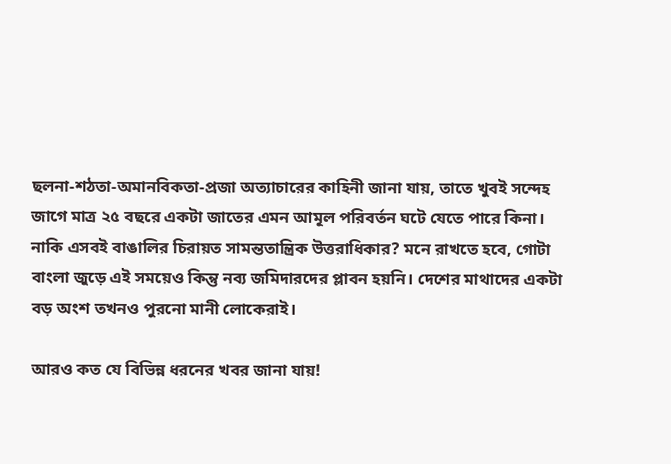ছলনা-শঠতা-অমানবিকতা-প্রজা অত্যাচারের কাহিনী জানা যায়, তাতে খুবই সন্দেহ জাগে মাত্র ২৫ বছরে একটা জাতের এমন আমূল পরিবর্তন ঘটে যেতে পারে কিনা। নাকি এসবই বাঙালির চিরায়ত সামন্ততান্ত্রিক উত্তরাধিকার? মনে রাখতে হবে, গোটা বাংলা জুড়ে এই সময়েও কিন্তু নব্য জমিদারদের প্লাবন হয়নি। দেশের মাথাদের একটা বড় অংশ তখনও পুরনো মানী লোকেরাই।

আরও কত যে বিভিন্ন ধরনের খবর জানা যায়!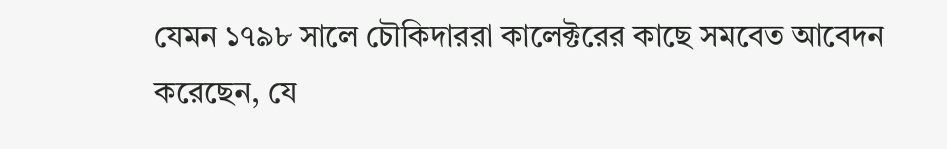যেমন ১৭৯৮ সালে চৌকিদাররা কালেক্টরের কাছে সমবেত আবেদন করেছেন, যে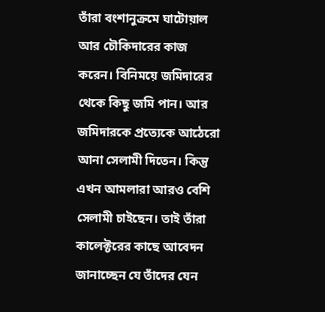তাঁরা বংশানুক্রমে ঘাটোয়াল আর চৌকিদারের কাজ করেন। বিনিময়ে জমিদারের থেকে কিছু জমি পান। আর জমিদারকে প্রত্যেকে আঠেরো আনা সেলামী দিতেন। কিন্তু এখন আমলারা আরও বেশি সেলামী চাইছেন। তাই তাঁরা কালেক্টরের কাছে আবেদন জানাচ্ছেন যে তাঁদের যেন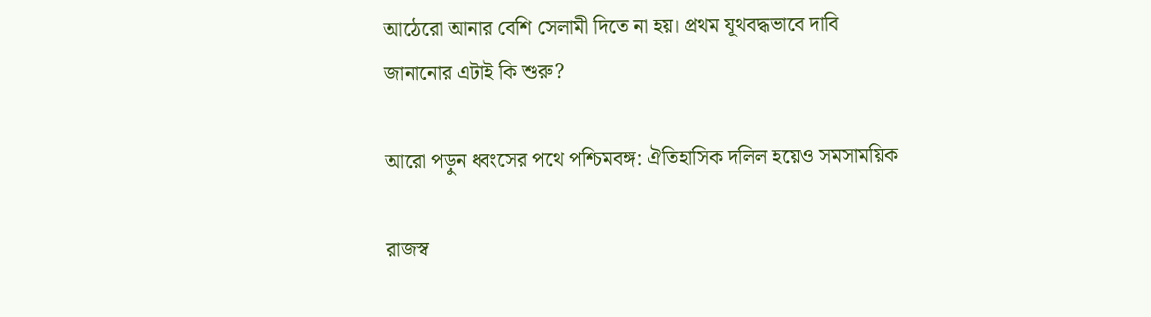আঠেরো আনার বেশি সেলামী দিতে না হয়। প্রথম যূথবদ্ধভাবে দাবি জানানোর এটাই কি শুরু?

আরো পড়ুন ধ্বংসের পথে পশ্চিমবঙ্গ: ঐতিহাসিক দলিল হয়েও সমসাময়িক

রাজস্ব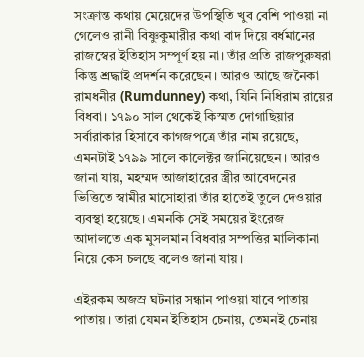সংক্রান্ত কথায় মেয়েদের উপস্থিতি খুব বেশি পাওয়া না গেলেও রানী বিষ্ণুকুমারীর কথা বাদ দিয়ে বর্ধমানের রাজস্বের ইতিহাস সম্পূর্ণ হয় না। তাঁর প্রতি রাজপুরুষরা কিন্তু শ্রদ্ধাই প্রদর্শন করেছেন। আরও আছে জনৈকা রামধনীর (Rumdunney) কথা, যিনি নিধিরাম রায়ের বিধবা। ১৭৯০ সাল থেকেই কিস্মত দোগাছিয়ার সর্বারাকার হিসাবে কাগজপত্রে তাঁর নাম রয়েছে, এমনটাই ১৭৯৯ সালে কালেক্টর জানিয়েছেন। আরও জানা যায়, মহম্মদ আজাহারের স্ত্রীর আবেদনের ভিত্তিতে স্বামীর মাসোহারা তাঁর হাতেই তুলে দেওয়ার ব্যবস্থা হয়েছে। এমনকি সেই সময়ের ইংরেজ আদালতে এক মুসলমান বিধবার সম্পত্তির মালিকানা নিয়ে কেস চলছে বলেও জানা যায়।

এইরকম অজস্র ঘটনার সন্ধান পাওয়া যাবে পাতায় পাতায়। তারা যেমন ইতিহাস চেনায়, তেমনই চেনায়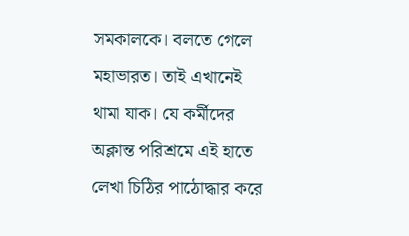সমকালকে। বলতে গেলে মহাভারত। তাই এখানেই থামা যাক। যে কর্মীদের অক্লান্ত পরিশ্রমে এই হাতে লেখা চিঠির পাঠোদ্ধার করে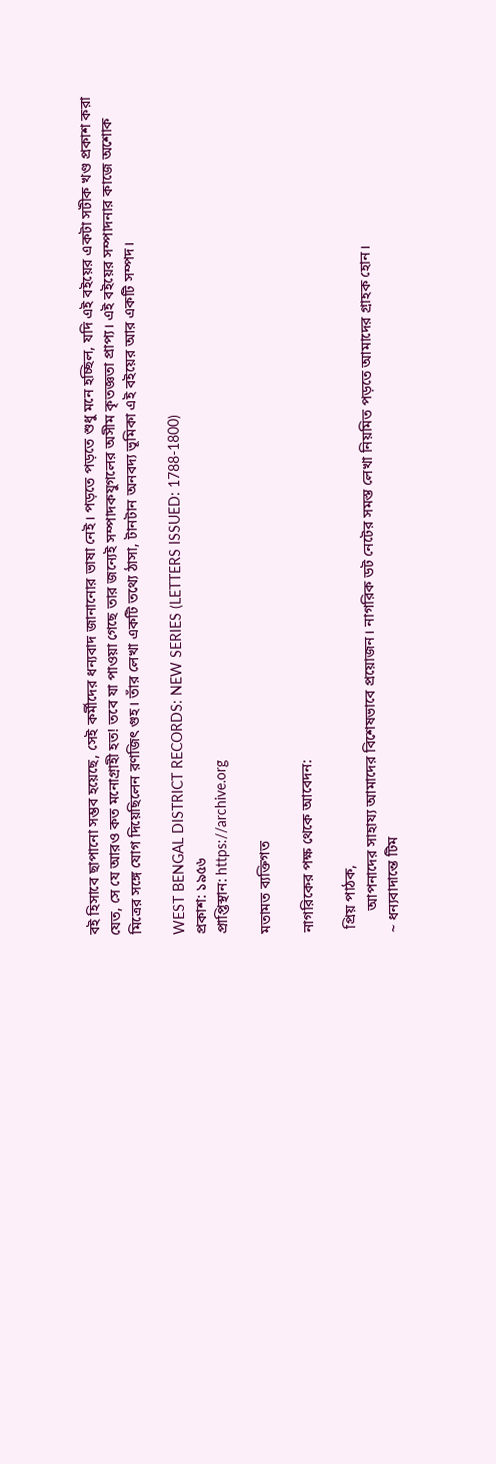বই হিসাবে ছাপানো সম্ভব হয়েছে, সেই কর্মীদের ধন্যবাদ জানানোর ভাষা নেই। পড়তে পড়তে শুধু মনে হচ্ছিল, যদি এই বইয়ের একটা সটীক খণ্ড প্রকাশ করা যেত, সে যে আরও কত মনোগ্রাহী হত! তবে যা পাওয়া গেছে তার জন্যেই সম্পাদকযুগলের অসীম কৃতজ্ঞতা প্রাপ্য। এই বইয়ের সম্পাদনার কাজে অশোক মিত্রের সঙ্গে যোগ দিয়েছিলেন রণজিৎ গুহ। তাঁর লেখা একটি তথ্যে ঠাসা, টানটান অনবদ্য ভূমিকা এই বইয়ের আর একটি সম্পদ।

WEST BENGAL DISTRICT RECORDS: NEW SERIES (LETTERS ISSUED: 1788-1800)
প্রকাশ: ১৯৫৬
প্রাপ্তিস্থান: https://archive.org

মতামত ব্যক্তিগত

নাগরিকের পক্ষ থেকে আবেদন:

 প্রিয় পাঠক,
      আপনাদের সাহায্য আমাদের বিশেষভাবে প্রয়োজন। নাগরিক ডট নেটের সমস্ত লেখা নিয়মিত পড়তে আমাদের গ্রাহক হোন।
~ ধন্যবাদান্তে টিম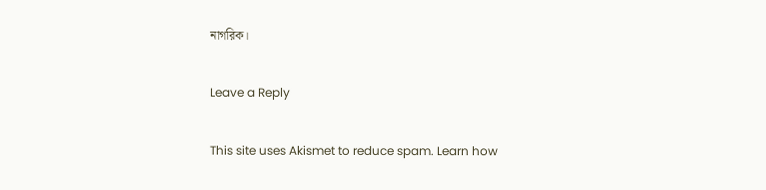নাগরিক।

Leave a Reply

This site uses Akismet to reduce spam. Learn how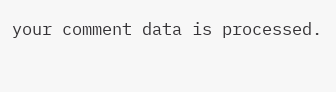your comment data is processed.